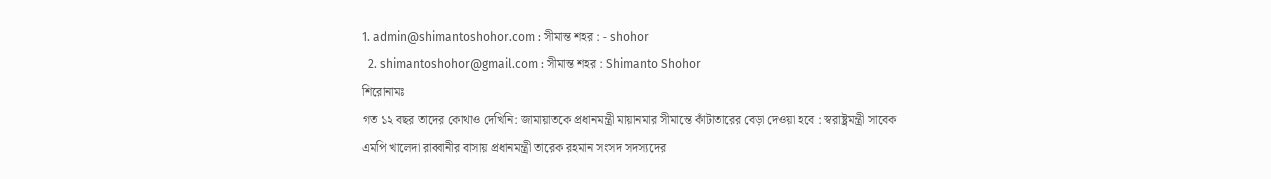1. admin@shimantoshohor.com : সীমান্ত শহর : - shohor
  2. shimantoshohor@gmail.com : সীমান্ত শহর : Shimanto Shohor
শিরোনামঃ
গত ১২ বছর তাদের কোথাও দেখিনি: জামায়াতকে প্রধানমন্ত্রী মায়ানমার সীমান্তে কাঁটাতারের বেড়া দেওয়া হবে : স্বরাষ্ট্রমন্ত্রী সাবেক এমপি খালেদা রাব্বানীর বাসায় প্রধানমন্ত্রী তারেক রহমান সংসদ সদস্যদের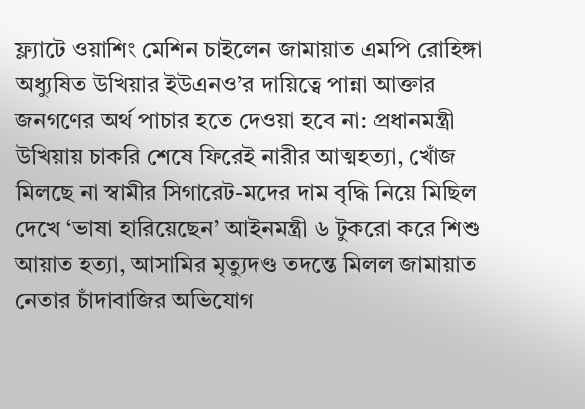ফ্ল্যাটে ওয়াশিং মেশিন চাইলেন জামায়াত এমপি রোহিঙ্গা অধ্যুষিত উখিয়ার ইউএনও’র দায়িত্বে পান্না আক্তার জনগণের অর্থ পাচার হতে দেওয়া হবে না: প্রধানমন্ত্রী উখিয়ায় চাকরি শেষে ফিরেই নারীর আত্মহত্যা, খোঁজ মিলছে না স্বামীর সিগারেট-মদের দাম বৃদ্ধি নিয়ে মিছিল দেখে ‘ভাষা হারিয়েছেন’ আইনমন্ত্রী ৬ টুকরো করে শিশু আয়াত হত্যা, আসামির মৃত্যুদণ্ড তদন্তে মিলল জামায়াত নেতার চাঁদাবাজির অভিযোগ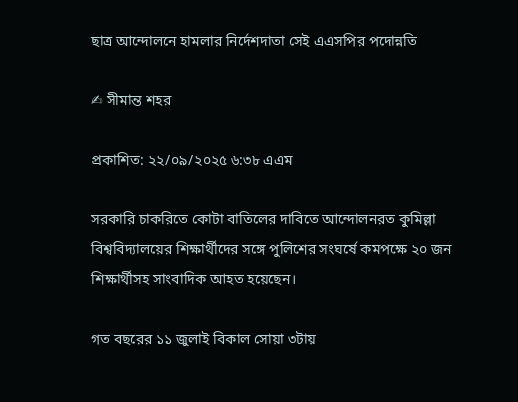ছাত্র আন্দোলনে হামলার নির্দেশদাতা সেই এএসপির পদোন্নতি

✍ সীমান্ত শহর

প্রকাশিত: ২২/০৯/২০২৫ ৬:৩৮ এএম

সরকারি চাকরিতে কোটা বাতিলের দাবিতে আন্দোলনরত কুমিল্লা বিশ্ববিদ্যালয়ের শিক্ষার্থীদের সঙ্গে পুলিশের সংঘর্ষে কমপক্ষে ২০ জন শিক্ষার্থীসহ সাংবাদিক আহত হয়েছেন।

গত বছরের ১১ জুলাই বিকাল সোয়া ৩টায়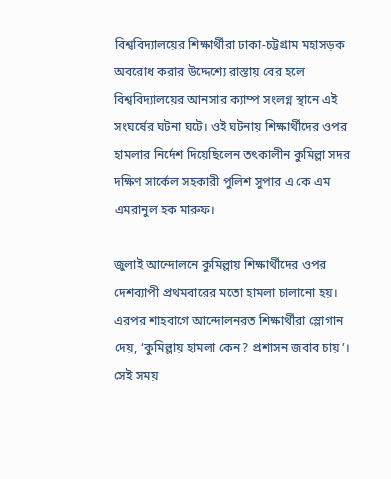বিশ্ববিদ্যালয়ের শিক্ষার্থীরা ঢাকা-চট্টগ্রাম মহাসড়ক অবরোধ করার উদ্দেশ্যে রাস্তায় বের হলে বিশ্ববিদ্যালয়ের আনসার ক্যাম্প সংলগ্ন স্থানে এই সংঘর্ষের ঘটনা ঘটে। ওই ঘটনায় শিক্ষার্থীদের ওপর হামলার নির্দেশ দিয়েছিলেন তৎকালীন কুমিল্লা সদর দক্ষিণ সার্কেল সহকারী পুলিশ সুপার এ কে এম এমরানুল হক মারুফ।

জুলাই আন্দোলনে কুমিল্লায় শিক্ষার্থীদের ওপর দেশব্যাপী প্রথমবারের মতো হামলা চালানো হয়। এরপর শাহবাগে আন্দোলনরত শিক্ষার্থীরা স্লোগান দেয়, ‘কুমিল্লায় হামলা কেন? প্রশাসন জবাব চায়’। সেই সময়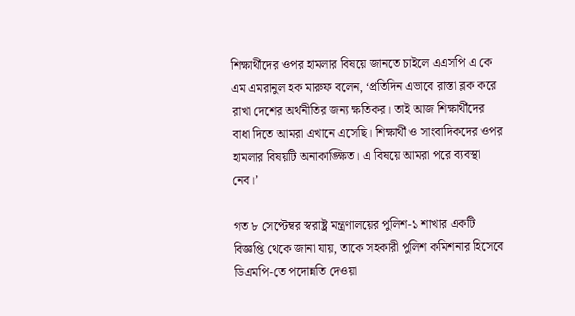শিক্ষার্থীদের ওপর হামলার বিষয়ে জানতে চাইলে এএসপি এ কে এম এমরানুল হক মারুফ বলেন, ‘প্রতিদিন এভাবে রাস্তা ব্লক করে রাখা দেশের অর্থনীতির জন্য ক্ষতিকর। তাই আজ শিক্ষার্থীদের বাধা দিতে আমরা এখানে এসেছি। শিক্ষার্থী ও সাংবাদিকদের ওপর হামলার বিষয়টি অনাকাঙ্ক্ষিত। এ বিষয়ে আমরা পরে ব্যবস্থা নেব।’

গত ৮ সেপ্টেম্বর স্বরাষ্ট্র মন্ত্রণালয়ের পুলিশ-১ শাখার একটি বিজ্ঞপ্তি থেকে জানা যায়, তাকে সহকারী পুলিশ কমিশনার হিসেবে ডিএমপি-তে পদোন্নতি দেওয়া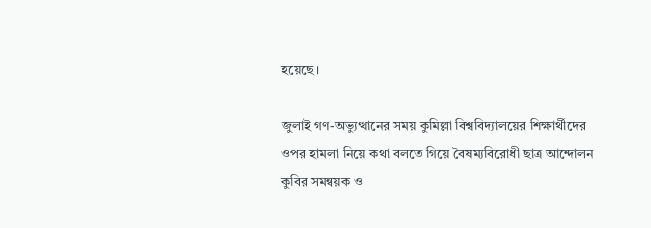হয়েছে।

জুলাই গণ-অভ্যুত্থানের সময় কুমিল্লা বিশ্ববিদ্যালয়ের শিক্ষার্থীদের ওপর হামলা নিয়ে কথা বলতে গিয়ে বৈষম্যবিরোধী ছাত্র আন্দোলন কুবির সমন্বয়ক ও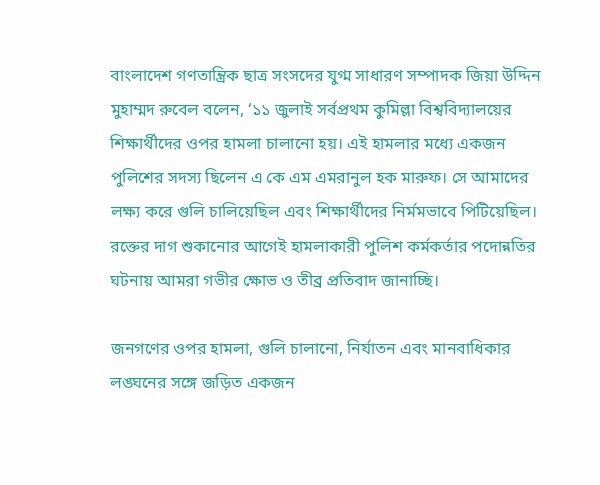বাংলাদেশ গণতান্ত্রিক ছাত্র সংসদের যুগ্ম সাধারণ সম্পাদক জিয়া উদ্দিন মুহাম্মদ রুবেল বলেন, ‘১১ জুলাই সর্বপ্রথম কুমিল্লা বিশ্ববিদ্যালয়ের শিক্ষার্থীদের ওপর হামলা চালানো হয়। এই হামলার মধ্যে একজন পুলিশের সদস্য ছিলেন এ কে এম এমরানুল হক মারুফ। সে আমাদের লক্ষ্য করে গুলি চালিয়েছিল এবং শিক্ষার্থীদের নির্মমভাবে পিটিয়েছিল। রক্তের দাগ শুকানোর আগেই হামলাকারী পুলিশ কর্মকর্তার পদোন্নতির ঘটনায় আমরা গভীর ক্ষোভ ও তীব্র প্রতিবাদ জানাচ্ছি।

জনগণের ওপর হামলা, গুলি চালানো, নির্যাতন এবং মানবাধিকার লঙ্ঘনের সঙ্গে জড়িত একজন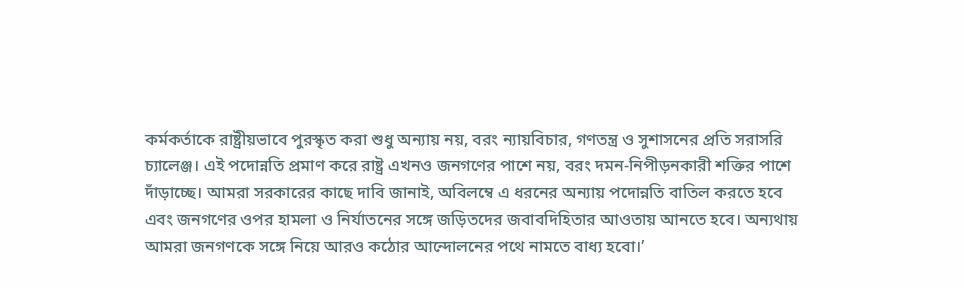কর্মকর্তাকে রাষ্ট্রীয়ভাবে পুরস্কৃত করা শুধু অন্যায় নয়, বরং ন্যায়বিচার, গণতন্ত্র ও সুশাসনের প্রতি সরাসরি চ্যালেঞ্জ। এই পদোন্নতি প্রমাণ করে রাষ্ট্র এখনও জনগণের পাশে নয়, বরং দমন-নিপীড়নকারী শক্তির পাশে দাঁড়াচ্ছে। আমরা সরকারের কাছে দাবি জানাই, অবিলম্বে এ ধরনের অন্যায় পদোন্নতি বাতিল করতে হবে এবং জনগণের ওপর হামলা ও নির্যাতনের সঙ্গে জড়িতদের জবাবদিহিতার আওতায় আনতে হবে। অন্যথায় আমরা জনগণকে সঙ্গে নিয়ে আরও কঠোর আন্দোলনের পথে নামতে বাধ্য হবো।’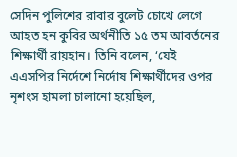সেদিন পুলিশের রাবার বুলেট চোখে লেগে আহত হন কুবির অর্থনীতি ১৫ তম আবর্তনের শিক্ষার্থী রায়হান। তিনি বলেন, ‘যেই এএসপির নির্দেশে নির্দোষ শিক্ষার্থীদের ওপর নৃশংস হামলা চালানো হয়েছিল,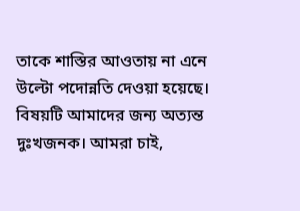তাকে শাস্তির আওতায় না এনে উল্টো পদোন্নতি দেওয়া হয়েছে। বিষয়টি আমাদের জন্য অত্যন্ত দুঃখজনক। আমরা চাই,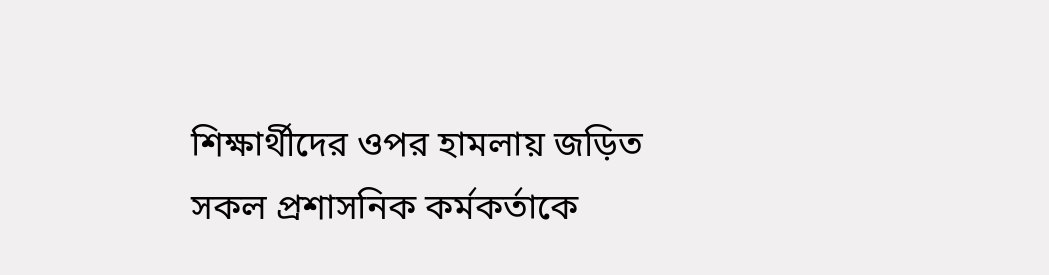শিক্ষার্থীদের ওপর হামলায় জড়িত সকল প্রশাসনিক কর্মকর্তাকে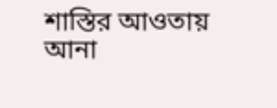শাস্তির আওতায় আনা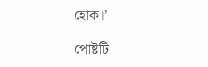হোক।’

পোষ্টটি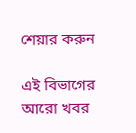শেয়ার করুন

এই বিভাগের আরো খবর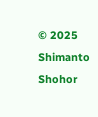© 2025 Shimanto Shohor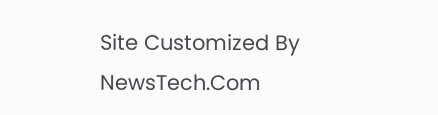Site Customized By NewsTech.Com